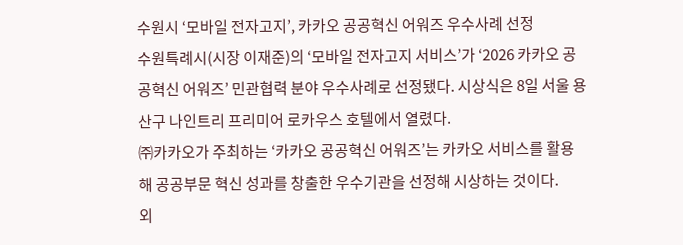수원시 ‘모바일 전자고지’, 카카오 공공혁신 어워즈 우수사례 선정
수원특례시(시장 이재준)의 ‘모바일 전자고지 서비스’가 ‘2026 카카오 공공혁신 어워즈’ 민관협력 분야 우수사례로 선정됐다. 시상식은 8일 서울 용산구 나인트리 프리미어 로카우스 호텔에서 열렸다.
㈜카카오가 주최하는 ‘카카오 공공혁신 어워즈’는 카카오 서비스를 활용해 공공부문 혁신 성과를 창출한 우수기관을 선정해 시상하는 것이다.
외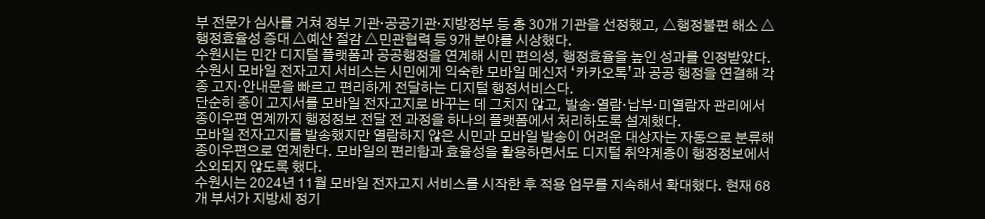부 전문가 심사를 거쳐 정부 기관·공공기관·지방정부 등 총 30개 기관을 선정했고, △행정불편 해소 △행정효율성 증대 △예산 절감 △민관협력 등 9개 분야를 시상했다.
수원시는 민간 디지털 플랫폼과 공공행정을 연계해 시민 편의성, 행정효율을 높인 성과를 인정받았다. 수원시 모바일 전자고지 서비스는 시민에게 익숙한 모바일 메신저 ‘카카오톡’과 공공 행정을 연결해 각종 고지·안내문을 빠르고 편리하게 전달하는 디지털 행정서비스다.
단순히 종이 고지서를 모바일 전자고지로 바꾸는 데 그치지 않고, 발송·열람·납부·미열람자 관리에서 종이우편 연계까지 행정정보 전달 전 과정을 하나의 플랫폼에서 처리하도록 설계했다.
모바일 전자고지를 발송했지만 열람하지 않은 시민과 모바일 발송이 어려운 대상자는 자동으로 분류해 종이우편으로 연계한다. 모바일의 편리함과 효율성을 활용하면서도 디지털 취약계층이 행정정보에서 소외되지 않도록 했다.
수원시는 2024년 11월 모바일 전자고지 서비스를 시작한 후 적용 업무를 지속해서 확대했다. 현재 68개 부서가 지방세 정기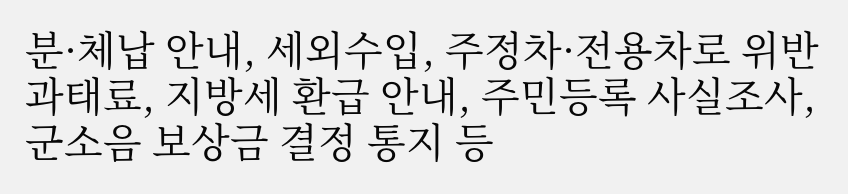분·체납 안내, 세외수입, 주정차·전용차로 위반 과태료, 지방세 환급 안내, 주민등록 사실조사, 군소음 보상금 결정 통지 등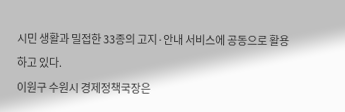시민 생활과 밀접한 33종의 고지·안내 서비스에 공동으로 활용하고 있다.
이원구 수원시 경제정책국장은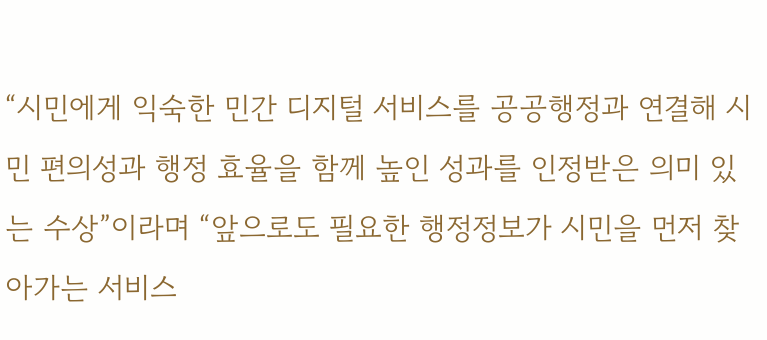“시민에게 익숙한 민간 디지털 서비스를 공공행정과 연결해 시민 편의성과 행정 효율을 함께 높인 성과를 인정받은 의미 있는 수상”이라며 “앞으로도 필요한 행정정보가 시민을 먼저 찾아가는 서비스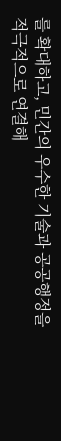를 확대하고, 민간의 우수한 기술과 공공행정을 적극적으로 연결해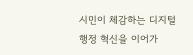시민이 체감하는 디지털 행정 혁신을 이어가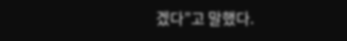겠다”고 말했다.